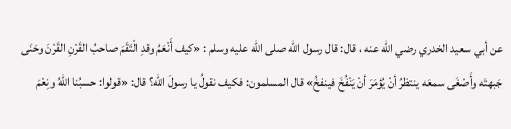عن أبي سعيد الخدري رضي الله عنه ، قال: قال رسول الله صلى الله عليه وسلم : «كيف أَنْعَمُ وقدِ الْتَقَمَ صاحبُ القَرْنِ القَرْنَ وحَنَى جَبهتَه وأَصْغَى سمعَه ينتظرُ أنْ يُؤمَرَ أنْ يَنْفُخَ فينفخُ» قال المسلمون: فكيف نقولُ يا رسولَ الله؟ قال: «قولوا: حسبُنا اللهُ ونِعْمَ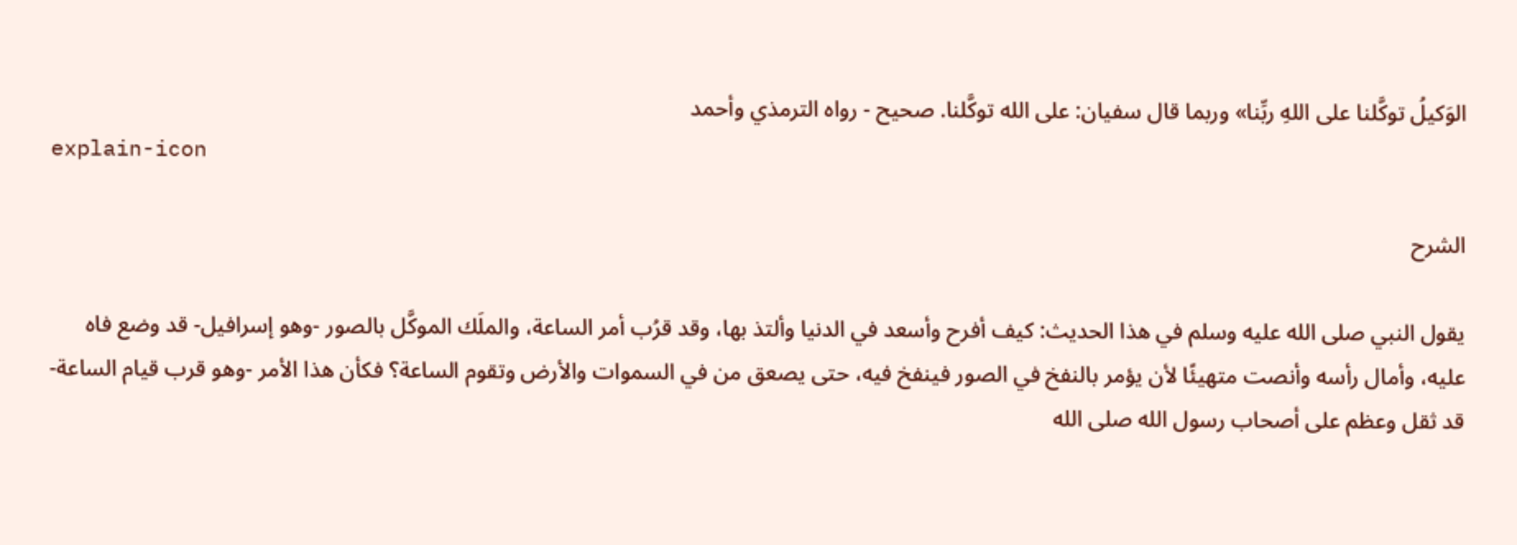الوَكيلُ توكَّلنا على اللهِ ربِّنا» وربما قال سفيان: على الله توكَّلنا. صحيح - رواه الترمذي وأحمد
explain-icon

الشرح

يقول النبي صلى الله عليه وسلم في هذا الحديث: كيف أفرح وأسعد في الدنيا وألتذ بها، وقد قرُب أمر الساعة، والملَك الموكَّل بالصور -وهو إسرافيل- قد وضع فاه عليه، وأمال رأسه وأنصت متهيئًا لأن يؤمر بالنفخ في الصور فينفخ فيه، حتى يصعق من في السموات والأرض وتقوم الساعة؟ فكأن هذا الأمر -وهو قرب قيام الساعة- قد ثقل وعظم على أصحاب رسول الله صلى الله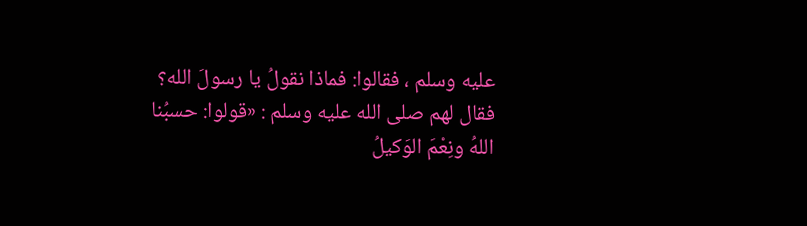عليه وسلم ، فقالوا: فماذا نقولُ يا رسولَ الله؟ فقال لهم صلى الله عليه وسلم : «قولوا: حسبُنا اللهُ ونِعْمَ الوَكيلُ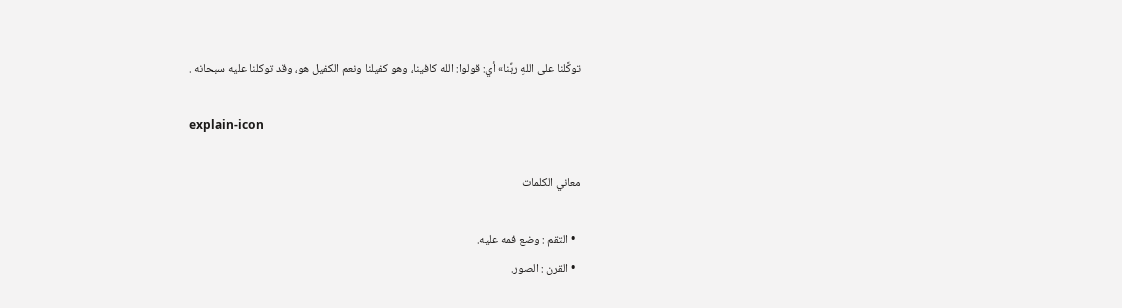توكَّلنا على اللهِ ربِّنا» أي: قولوا: الله كافينا، وهو كفيلنا ونعم الكفيل هو، وقد توكلنا عليه سبحانه .

explain-icon

معاني الكلمات

  • التقم : وضع فمه عليه.
  • القرن : الصور.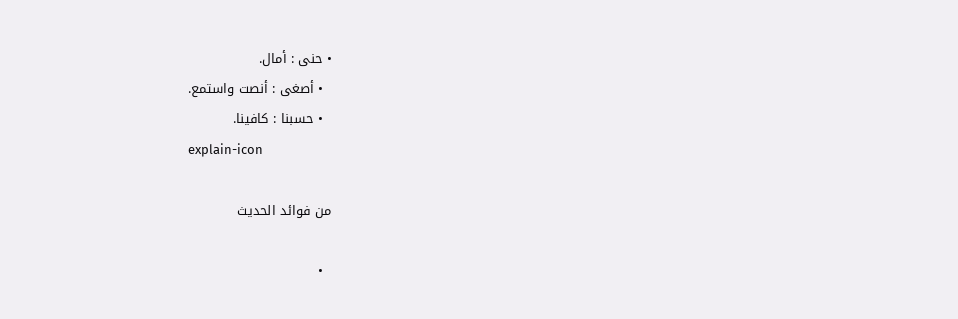• حنى : أمال.
  • أصغى : أنصت واستمع.
  • حسبنا : كافينا.
explain-icon

من فوائد الحديث

  •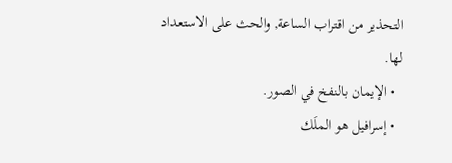التحذير من اقتراب الساعة, والحث على الاستعداد لها.
  • الإيمان بالنفخ في الصور.
  • إسرافيل هو الملَك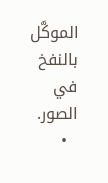الموكَّل بالنفخ في الصور.
  •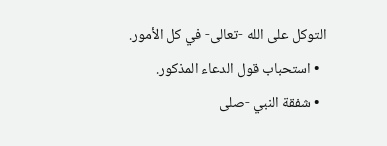التوكل على الله -تعالى- في كل الأمور.
  • استحباب قول الدعاء المذكور.
  • شفقة النبي -صلى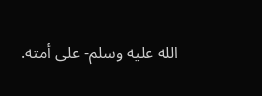الله عليه وسلم- على أمته.